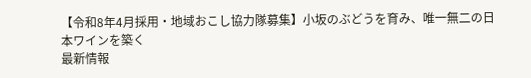【令和8年4月採用・地域おこし協力隊募集】小坂のぶどうを育み、唯一無二の日本ワインを築く
最新情報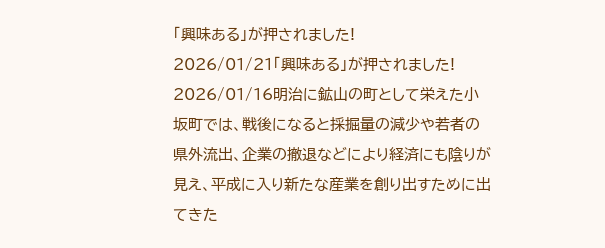「興味ある」が押されました!
2026/01/21「興味ある」が押されました!
2026/01/16明治に鉱山の町として栄えた小坂町では、戦後になると採掘量の減少や若者の県外流出、企業の撤退などにより経済にも陰りが見え、平成に入り新たな産業を創り出すために出てきた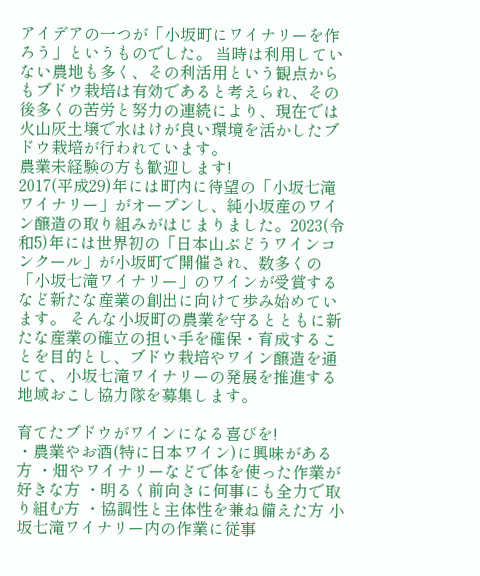アイデアの一つが「小坂町にワイナリーを作ろう」というものでした。 当時は利用していない農地も多く、その利活用という観点からもブドウ栽培は有効であると考えられ、その後多くの苦労と努力の連続により、現在では火山灰土壌で水はけが良い環境を活かしたブドウ栽培が行われています。
農業未経験の方も歓迎します!
2017(平成29)年には町内に待望の「小坂七滝ワイナリー」がオープンし、純小坂産のワイン醸造の取り組みがはじまりました。2023(令和5)年には世界初の「日本山ぶどうワインコンクール」が小坂町で開催され、数多くの「小坂七滝ワイナリー」のワインが受賞するなど新たな産業の創出に向けて歩み始めています。 そんな小坂町の農業を守るとともに新たな産業の確立の担い手を確保・育成することを目的とし、ブドウ栽培やワイン醸造を通じて、小坂七滝ワイナリーの発展を推進する地域おこし協力隊を募集します。

育てたブドウがワインになる喜びを!
・農業やお酒(特に日本ワイン)に興味がある方 ・畑やワイナリーなどで体を使った作業が好きな方 ・明るく前向きに何事にも全力で取り組む方 ・協調性と主体性を兼ね備えた方 小坂七滝ワイナリー内の作業に従事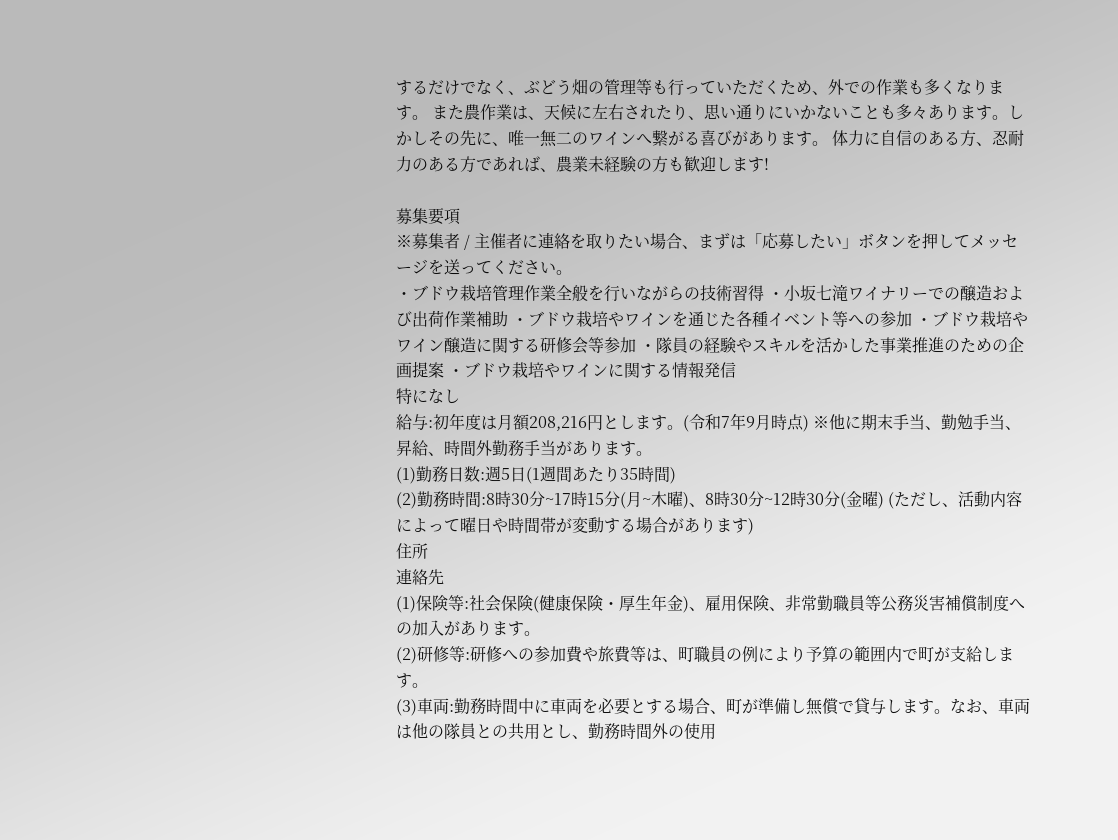するだけでなく、ぶどう畑の管理等も行っていただくため、外での作業も多くなります。 また農作業は、天候に左右されたり、思い通りにいかないことも多々あります。しかしその先に、唯一無二のワインへ繋がる喜びがあります。 体力に自信のある方、忍耐力のある方であれば、農業未経験の方も歓迎します!

募集要項
※募集者 / 主催者に連絡を取りたい場合、まずは「応募したい」ボタンを押してメッセージを送ってください。
・ブドウ栽培管理作業全般を行いながらの技術習得 ・小坂七滝ワイナリーでの醸造および出荷作業補助 ・ブドウ栽培やワインを通じた各種イベント等への参加 ・ブドウ栽培やワイン醸造に関する研修会等参加 ・隊員の経験やスキルを活かした事業推進のための企画提案 ・ブドウ栽培やワインに関する情報発信
特になし
給与:初年度は月額208,216円とします。(令和7年9月時点) ※他に期末手当、勤勉手当、昇給、時間外勤務手当があります。
(1)勤務日数:週5日(1週間あたり35時間)
(2)勤務時間:8時30分~17時15分(月~木曜)、8時30分~12時30分(金曜) (ただし、活動内容によって曜日や時間帯が変動する場合があります)
住所
連絡先
(1)保険等:社会保険(健康保険・厚生年金)、雇用保険、非常勤職員等公務災害補償制度への加入があります。
(2)研修等:研修への参加費や旅費等は、町職員の例により予算の範囲内で町が支給します。
(3)車両:勤務時間中に車両を必要とする場合、町が準備し無償で貸与します。なお、車両は他の隊員との共用とし、勤務時間外の使用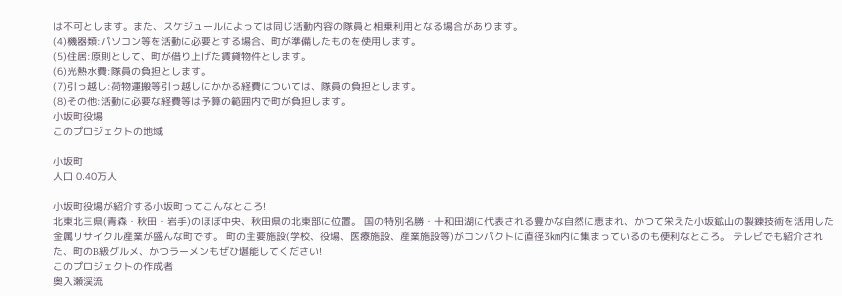は不可とします。また、スケジュールによっては同じ活動内容の隊員と相乗利用となる場合があります。
(4)機器類:パソコン等を活動に必要とする場合、町が準備したものを使用します。
(5)住居:原則として、町が借り上げた賃貸物件とします。
(6)光熱水費:隊員の負担とします。
(7)引っ越し:荷物運搬等引っ越しにかかる経費については、隊員の負担とします。
(8)その他:活動に必要な経費等は予算の範囲内で町が負担します。
小坂町役場
このプロジェクトの地域

小坂町
人口 0.40万人

小坂町役場が紹介する小坂町ってこんなところ!
北東北三県(青森・秋田・岩手)のほぼ中央、秋田県の北東部に位置。 国の特別名勝・十和田湖に代表される豊かな自然に恵まれ、かつて栄えた小坂鉱山の製錬技術を活用した金属リサイクル産業が盛んな町です。 町の主要施設(学校、役場、医療施設、産業施設等)がコンパクトに直径3㎞内に集まっているのも便利なところ。 テレビでも紹介された、町のB級グルメ、かつラーメンもぜひ堪能してください!
このプロジェクトの作成者
奥入瀬渓流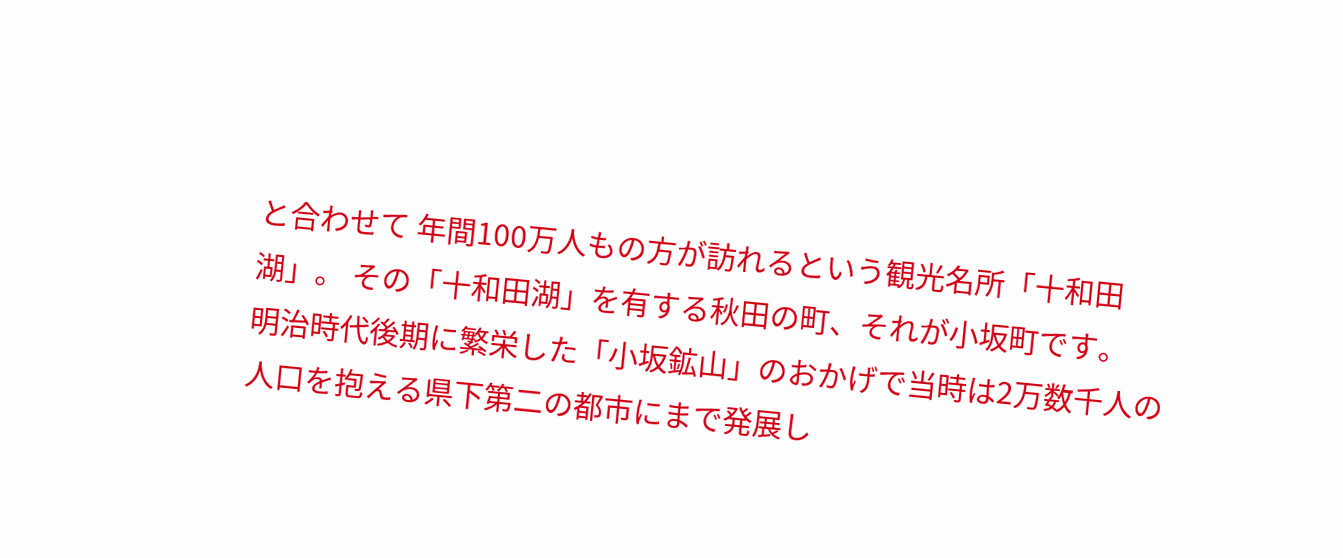と合わせて 年間100万人もの方が訪れるという観光名所「十和田湖」。 その「十和田湖」を有する秋田の町、それが小坂町です。
明治時代後期に繁栄した「小坂鉱山」のおかげで当時は2万数千人の人口を抱える県下第二の都市にまで発展し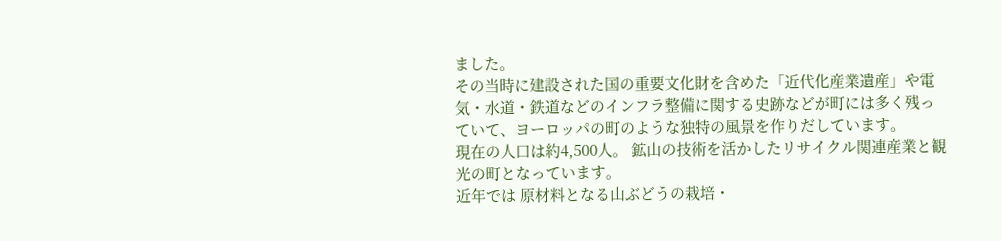ました。
その当時に建設された国の重要文化財を含めた「近代化産業遺産」や電気・水道・鉄道などのインフラ整備に関する史跡などが町には多く残っていて、ヨーロッパの町のような独特の風景を作りだしています。
現在の人口は約4,500人。 鉱山の技術を活かしたリサイクル関連産業と観光の町となっています。
近年では 原材料となる山ぶどうの栽培・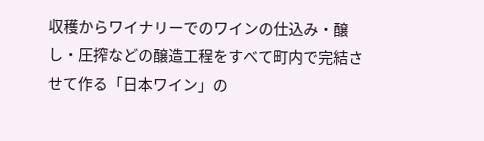収穫からワイナリーでのワインの仕込み・醸し・圧搾などの醸造工程をすべて町内で完結させて作る「日本ワイン」の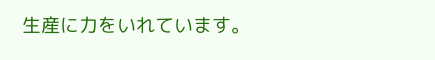生産に力をいれています。